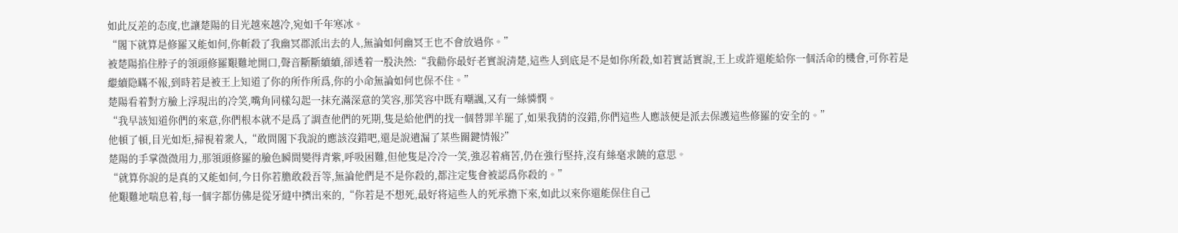如此反差的态度,也讓楚陽的目光越來越冷,宛如千年寒冰。
“閣下就算是修羅又能如何,你斬殺了我幽冥郡派出去的人,無論如何幽冥王也不會放過你。”
被楚陽掐住脖子的領頭修羅艱難地開口,聲音斷斷續續,卻透着一股決然:“我勸你最好老實說清楚,這些人到底是不是如你所殺,如若實話實說,王上或許還能給你一個活命的機會,可你若是繼續隐瞞不報,到時若是被王上知道了你的所作所爲,你的小命無論如何也保不住。”
楚陽看着對方臉上浮現出的冷笑,嘴角同樣勾起一抹充滿深意的笑容,那笑容中既有嘲諷,又有一絲憐憫。
“我早該知道你們的來意,你們根本就不是爲了調查他們的死期,隻是給他們的找一個替罪羊罷了,如果我猜的沒錯,你們這些人應該便是派去保護這些修羅的安全的。”
他頓了頓,目光如炬,掃視着衆人,“敢問閣下我說的應該沒錯吧,還是說遺漏了某些關鍵情報?”
楚陽的手掌微微用力,那領頭修羅的臉色瞬間變得青紫,呼吸困難,但他隻是冷冷一笑,強忍着痛苦,仍在強行堅持,沒有絲毫求饒的意思。
“就算你說的是真的又能如何,今日你若膽敢殺吾等,無論他們是不是你殺的,都注定隻會被認爲你殺的。”
他艱難地喘息着,每一個字都仿佛是從牙縫中擠出來的,“你若是不想死,最好将這些人的死承擔下來,如此以來你還能保住自己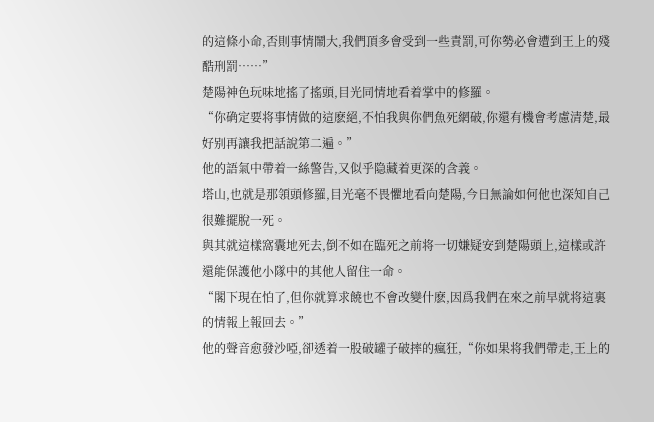的這條小命,否則事情鬧大,我們頂多會受到一些責罰,可你勢必會遭到王上的殘酷刑罰……”
楚陽神色玩味地搖了搖頭,目光同情地看着掌中的修羅。
“你确定要将事情做的這麽絕,不怕我與你們魚死網破,你還有機會考慮清楚,最好别再讓我把話說第二遍。”
他的語氣中帶着一絲警告,又似乎隐藏着更深的含義。
塔山,也就是那領頭修羅,目光毫不畏懼地看向楚陽,今日無論如何他也深知自己很難擺脫一死。
與其就這樣窩囊地死去,倒不如在臨死之前将一切嫌疑安到楚陽頭上,這樣或許還能保護他小隊中的其他人留住一命。
“閣下現在怕了,但你就算求饒也不會改變什麽,因爲我們在來之前早就将這裏的情報上報回去。”
他的聲音愈發沙啞,卻透着一股破罐子破摔的瘋狂,“你如果将我們帶走,王上的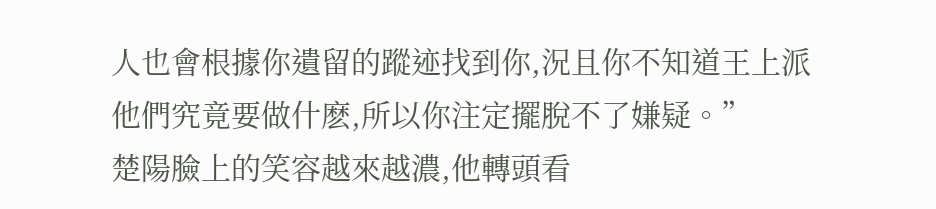人也會根據你遺留的蹤迹找到你,況且你不知道王上派他們究竟要做什麽,所以你注定擺脫不了嫌疑。”
楚陽臉上的笑容越來越濃,他轉頭看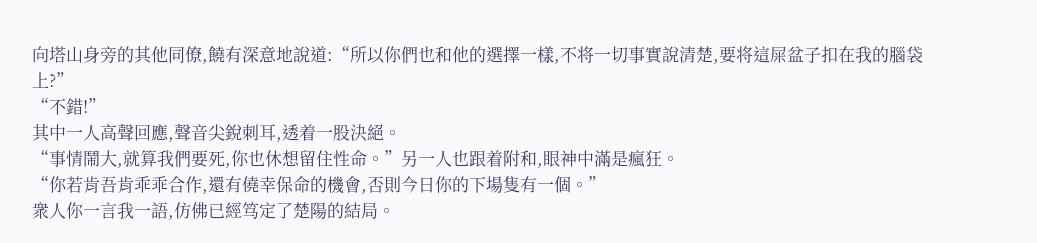向塔山身旁的其他同僚,饒有深意地說道:“所以你們也和他的選擇一樣,不将一切事實說清楚,要将這屎盆子扣在我的腦袋上?”
“不錯!”
其中一人高聲回應,聲音尖銳刺耳,透着一股決絕。
“事情鬧大,就算我們要死,你也休想留住性命。”另一人也跟着附和,眼神中滿是瘋狂。
“你若肯吾肯乖乖合作,還有僥幸保命的機會,否則今日你的下場隻有一個。”
衆人你一言我一語,仿佛已經笃定了楚陽的結局。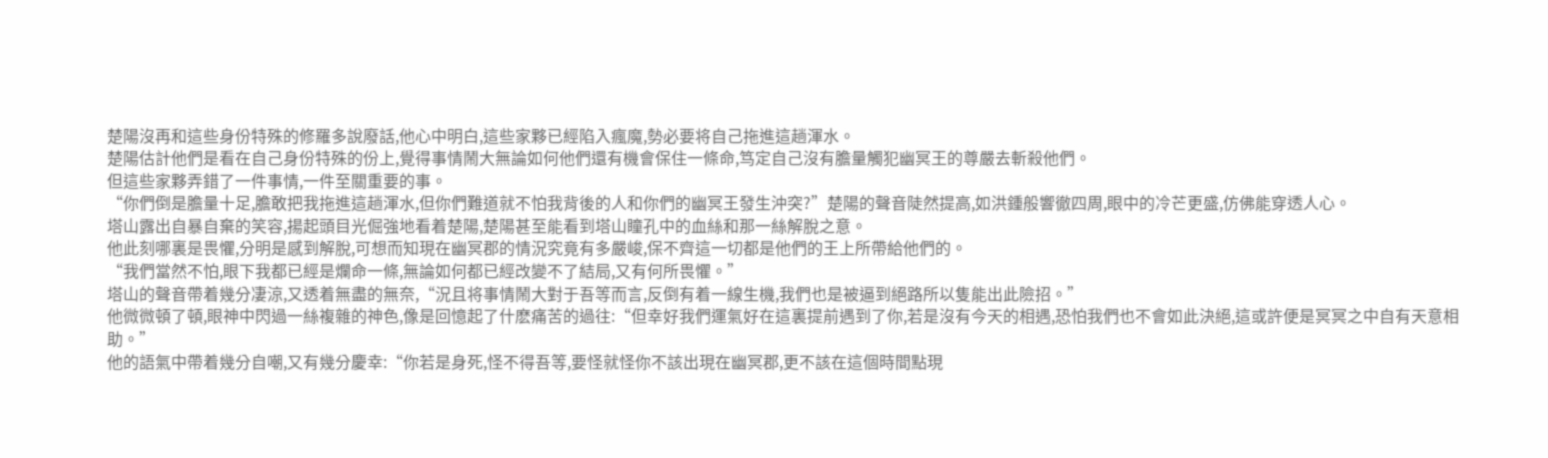楚陽沒再和這些身份特殊的修羅多說廢話,他心中明白,這些家夥已經陷入瘋魔,勢必要将自己拖進這趟渾水。
楚陽估計他們是看在自己身份特殊的份上,覺得事情鬧大無論如何他們還有機會保住一條命,笃定自己沒有膽量觸犯幽冥王的尊嚴去斬殺他們。
但這些家夥弄錯了一件事情,一件至關重要的事。
“你們倒是膽量十足,膽敢把我拖進這趟渾水,但你們難道就不怕我背後的人和你們的幽冥王發生沖突?”楚陽的聲音陡然提高,如洪鍾般響徹四周,眼中的冷芒更盛,仿佛能穿透人心。
塔山露出自暴自棄的笑容,揚起頭目光倔強地看着楚陽,楚陽甚至能看到塔山瞳孔中的血絲和那一絲解脫之意。
他此刻哪裏是畏懼,分明是感到解脫,可想而知現在幽冥郡的情況究竟有多嚴峻,保不齊這一切都是他們的王上所帶給他們的。
“我們當然不怕,眼下我都已經是爛命一條,無論如何都已經改變不了結局,又有何所畏懼。”
塔山的聲音帶着幾分凄涼,又透着無盡的無奈,“況且将事情鬧大對于吾等而言,反倒有着一線生機,我們也是被逼到絕路所以隻能出此險招。”
他微微頓了頓,眼神中閃過一絲複雜的神色,像是回憶起了什麽痛苦的過往:“但幸好我們運氣好在這裏提前遇到了你,若是沒有今天的相遇,恐怕我們也不會如此決絕,這或許便是冥冥之中自有天意相助。”
他的語氣中帶着幾分自嘲,又有幾分慶幸:“你若是身死,怪不得吾等,要怪就怪你不該出現在幽冥郡,更不該在這個時間點現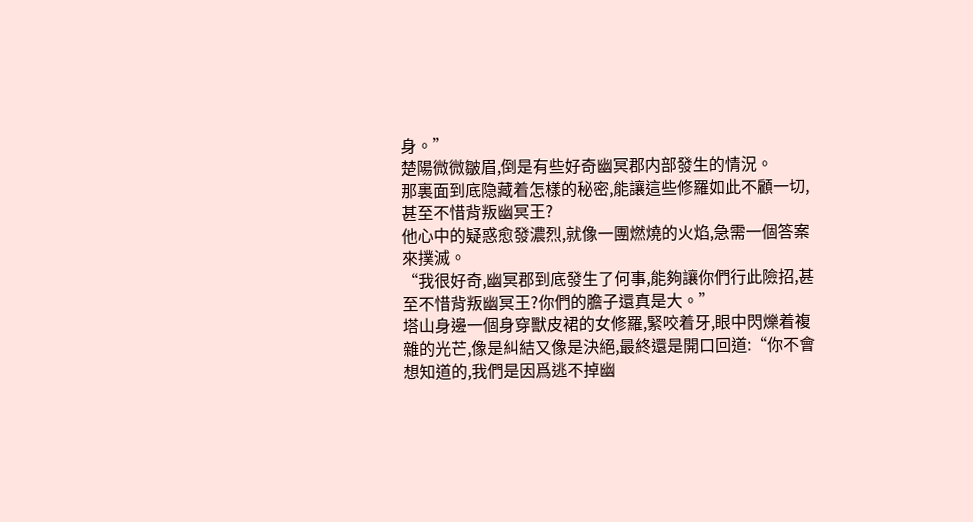身。”
楚陽微微皺眉,倒是有些好奇幽冥郡内部發生的情況。
那裏面到底隐藏着怎樣的秘密,能讓這些修羅如此不顧一切,甚至不惜背叛幽冥王?
他心中的疑惑愈發濃烈,就像一團燃燒的火焰,急需一個答案來撲滅。
“我很好奇,幽冥郡到底發生了何事,能夠讓你們行此險招,甚至不惜背叛幽冥王?你們的膽子還真是大。”
塔山身邊一個身穿獸皮裙的女修羅,緊咬着牙,眼中閃爍着複雜的光芒,像是糾結又像是決絕,最終還是開口回道:“你不會想知道的,我們是因爲逃不掉幽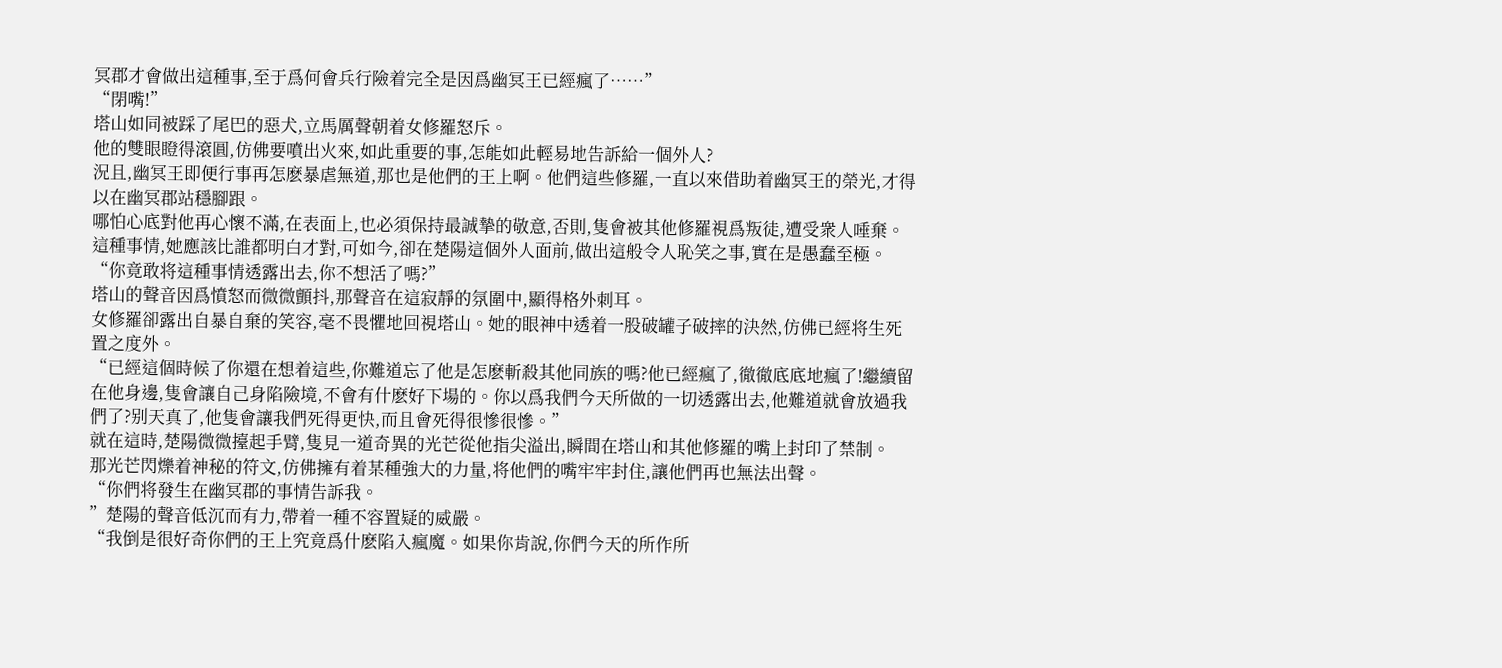冥郡才會做出這種事,至于爲何會兵行險着完全是因爲幽冥王已經瘋了……”
“閉嘴!”
塔山如同被踩了尾巴的惡犬,立馬厲聲朝着女修羅怒斥。
他的雙眼瞪得滾圓,仿佛要噴出火來,如此重要的事,怎能如此輕易地告訴給一個外人?
況且,幽冥王即便行事再怎麽暴虐無道,那也是他們的王上啊。他們這些修羅,一直以來借助着幽冥王的榮光,才得以在幽冥郡站穩腳跟。
哪怕心底對他再心懷不滿,在表面上,也必須保持最誠摯的敬意,否則,隻會被其他修羅視爲叛徒,遭受衆人唾棄。
這種事情,她應該比誰都明白才對,可如今,卻在楚陽這個外人面前,做出這般令人恥笑之事,實在是愚蠢至極。
“你竟敢将這種事情透露出去,你不想活了嗎?”
塔山的聲音因爲憤怒而微微顫抖,那聲音在這寂靜的氛圍中,顯得格外刺耳。
女修羅卻露出自暴自棄的笑容,毫不畏懼地回視塔山。她的眼神中透着一股破罐子破摔的決然,仿佛已經将生死置之度外。
“已經這個時候了你還在想着這些,你難道忘了他是怎麽斬殺其他同族的嗎?他已經瘋了,徹徹底底地瘋了!繼續留在他身邊,隻會讓自己身陷險境,不會有什麽好下場的。你以爲我們今天所做的一切透露出去,他難道就會放過我們了?别天真了,他隻會讓我們死得更快,而且會死得很慘很慘。”
就在這時,楚陽微微擡起手臂,隻見一道奇異的光芒從他指尖溢出,瞬間在塔山和其他修羅的嘴上封印了禁制。
那光芒閃爍着神秘的符文,仿佛擁有着某種強大的力量,将他們的嘴牢牢封住,讓他們再也無法出聲。
“你們将發生在幽冥郡的事情告訴我。
”楚陽的聲音低沉而有力,帶着一種不容置疑的威嚴。
“我倒是很好奇你們的王上究竟爲什麽陷入瘋魔。如果你肯說,你們今天的所作所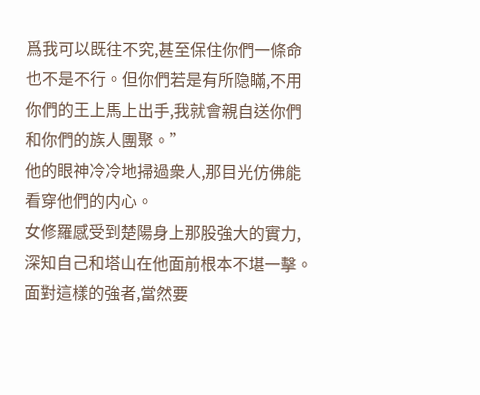爲我可以既往不究,甚至保住你們一條命也不是不行。但你們若是有所隐瞞,不用你們的王上馬上出手,我就會親自送你們和你們的族人團聚。”
他的眼神冷冷地掃過衆人,那目光仿佛能看穿他們的内心。
女修羅感受到楚陽身上那股強大的實力,深知自己和塔山在他面前根本不堪一擊。面對這樣的強者,當然要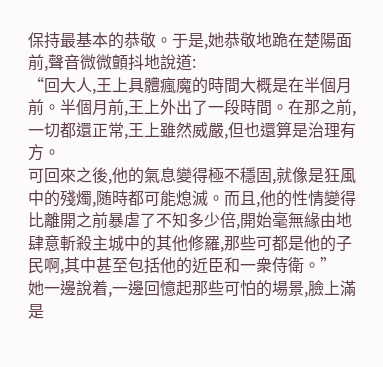保持最基本的恭敬。于是,她恭敬地跪在楚陽面前,聲音微微顫抖地說道:
“回大人,王上具體瘋魔的時間大概是在半個月前。半個月前,王上外出了一段時間。在那之前,一切都還正常,王上雖然威嚴,但也還算是治理有方。
可回來之後,他的氣息變得極不穩固,就像是狂風中的殘燭,随時都可能熄滅。而且,他的性情變得比離開之前暴虐了不知多少倍,開始毫無緣由地肆意斬殺主城中的其他修羅,那些可都是他的子民啊,其中甚至包括他的近臣和一衆侍衛。”
她一邊說着,一邊回憶起那些可怕的場景,臉上滿是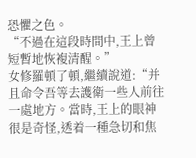恐懼之色。
“不過在這段時間中,王上曾短暫地恢複清醒。”
女修羅頓了頓,繼續說道:“并且命令吾等去護衛一些人前往一處地方。當時,王上的眼神很是奇怪,透着一種急切和焦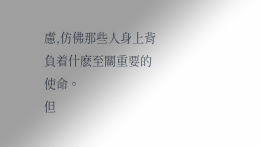慮,仿佛那些人身上背負着什麽至關重要的使命。
但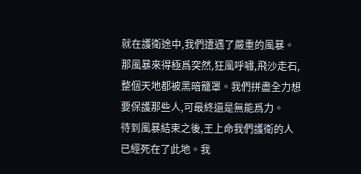就在護衛途中,我們遭遇了嚴重的風暴。那風暴來得極爲突然,狂風呼嘯,飛沙走石,整個天地都被黑暗籠罩。我們拼盡全力想要保護那些人,可最終還是無能爲力。
待到風暴結束之後,王上命我們護衛的人已經死在了此地。我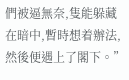們被逼無奈,隻能躲藏在暗中,暫時想着辦法,然後便遇上了閣下。”